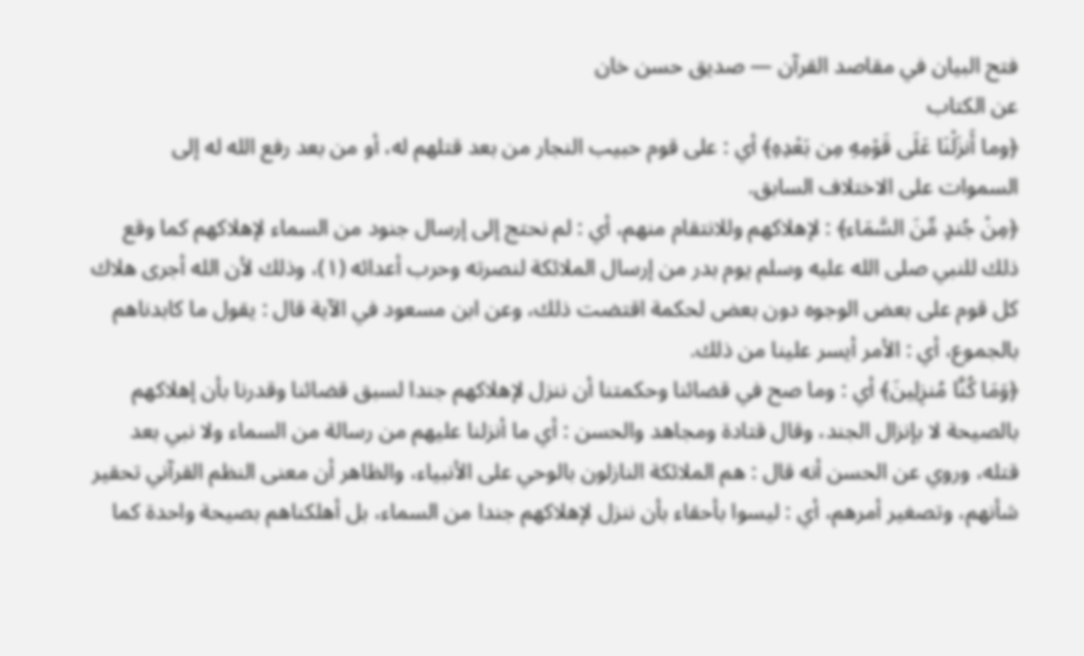فتح البيان في مقاصد القرآن — صديق حسن خان
عن الكتاب
﴿وما أَنزَلْنَا عَلَى قَوْمِهِ مِن بَعْدِهِ﴾ أي : على قوم حبيب النجار من بعد قتلهم له، أو من بعد رفع الله له إلى السموات على الاختلاف السابق.
﴿مِنْ جُندٍ مِّنَ السَّمَاء﴾ : لإهلاكهم وللانتقام منهم، أي : لم نحتج إلى إرسال جنود من السماء لإهلاكهم كما وقع ذلك للنبي صلى الله عليه وسلم يوم بدر من إرسال الملائكة لنصرته وحرب أعدائه (١)، وذلك لأن الله أجرى هلاك كل قوم على بعض الوجوه دون بعض لحكمة اقتضت ذلك، وعن ابن مسعود في الآية قال : يقول ما كابدناهم بالجموع، أي : الأمر أيسر علينا من ذلك.
﴿وَمَا كُنَّا مُنزِلِينَ﴾ أي : وما صح في قضائنا وحكمتنا أن ننزل لإهلاكهم جندا لسبق قضائنا وقدرنا بأن إهلاكهم بالصيحة لا بإنزال الجند، وقال قتادة ومجاهد والحسن : أي ما أنزلنا عليهم من رسالة من السماء ولا نبي بعد قتله، وروي عن الحسن أنه قال : هم الملائكة النازلون بالوحي على الأنبياء، والظاهر أن معنى النظم القرآني تحقير شأنهم، وتصغير أمرهم، أي : ليسوا بأحقاء بأن ننزل لإهلاكهم جندا من السماء، بل أهلكناهم بصيحة واحدة كما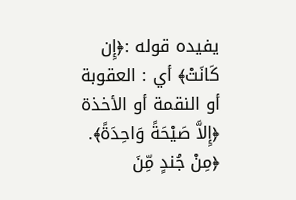يفيده قوله :﴿إِن كَانَتْ﴾ أي : العقوبة أو النقمة أو الأخذة
﴿إِلاَّ صَيْحَةً وَاحِدَةً﴾.
﴿مِنْ جُندٍ مِّنَ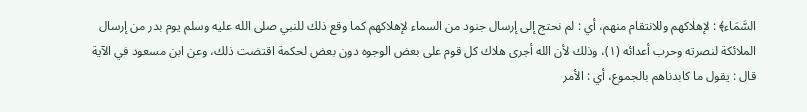السَّمَاء﴾ : لإهلاكهم وللانتقام منهم، أي : لم نحتج إلى إرسال جنود من السماء لإهلاكهم كما وقع ذلك للنبي صلى الله عليه وسلم يوم بدر من إرسال الملائكة لنصرته وحرب أعدائه (١)، وذلك لأن الله أجرى هلاك كل قوم على بعض الوجوه دون بعض لحكمة اقتضت ذلك، وعن ابن مسعود في الآية قال : يقول ما كابدناهم بالجموع، أي : الأمر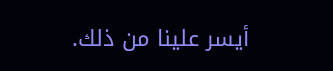أيسر علينا من ذلك.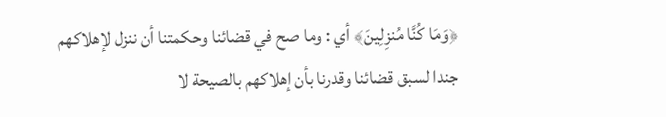﴿وَمَا كُنَّا مُنزِلِينَ﴾ أي : وما صح في قضائنا وحكمتنا أن ننزل لإهلاكهم جندا لسبق قضائنا وقدرنا بأن إهلاكهم بالصيحة لا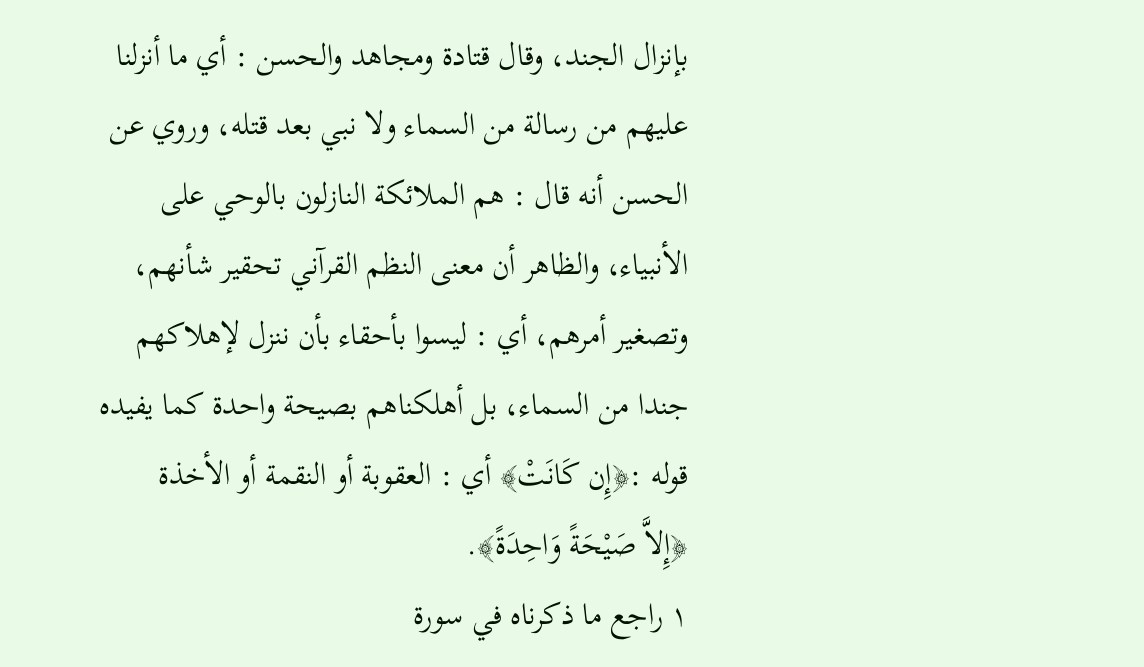بإنزال الجند، وقال قتادة ومجاهد والحسن : أي ما أنزلنا عليهم من رسالة من السماء ولا نبي بعد قتله، وروي عن الحسن أنه قال : هم الملائكة النازلون بالوحي على الأنبياء، والظاهر أن معنى النظم القرآني تحقير شأنهم، وتصغير أمرهم، أي : ليسوا بأحقاء بأن ننزل لإهلاكهم جندا من السماء، بل أهلكناهم بصيحة واحدة كما يفيده قوله :﴿إِن كَانَتْ﴾ أي : العقوبة أو النقمة أو الأخذة
﴿إِلاَّ صَيْحَةً وَاحِدَةً﴾.
١ راجع ما ذكرناه في سورة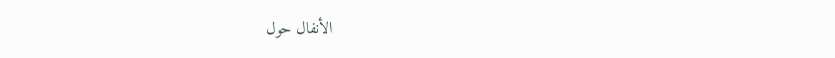الأنفال حول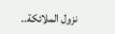نزول الملائكة..